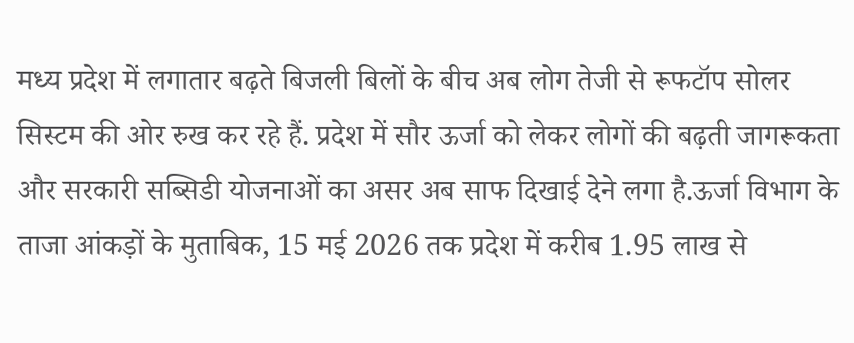मध्य प्रदेश में लगातार बढ़ते बिजली बिलों के बीच अब लोग तेजी से रूफटॉप सोलर सिस्टम की ओर रुख कर रहे हैं. प्रदेश में सौर ऊर्जा को लेकर लोगों की बढ़ती जागरूकता और सरकारी सब्सिडी योजनाओं का असर अब साफ दिखाई देने लगा है.ऊर्जा विभाग के ताजा आंकड़ों के मुताबिक, 15 मई 2026 तक प्रदेश में करीब 1.95 लाख से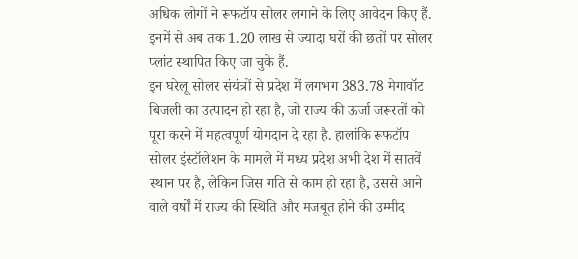अधिक लोगों ने रूफटॉप सोलर लगाने के लिए आवेदन किए हैं. इनमें से अब तक 1.20 लाख से ज्यादा घरों की छतों पर सोलर प्लांट स्थापित किए जा चुके हैं.
इन घरेलू सोलर संयंत्रों से प्रदेश में लगभग 383.78 मेगावॉट बिजली का उत्पादन हो रहा है, जो राज्य की ऊर्जा जरूरतों को पूरा करने में महत्वपूर्ण योगदान दे रहा है. हालांकि रूफटॉप सोलर इंस्टॉलेशन के मामले में मध्य प्रदेश अभी देश में सातवें स्थान पर है, लेकिन जिस गति से काम हो रहा है, उससे आने वाले वर्षों में राज्य की स्थिति और मजबूत होने की उम्मीद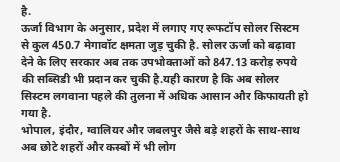है.
ऊर्जा विभाग के अनुसार, प्रदेश में लगाए गए रूफटॉप सोलर सिस्टम से कुल 450.7 मेगावॉट क्षमता जुड़ चुकी है. सोलर ऊर्जा को बढ़ावा देने के लिए सरकार अब तक उपभोक्ताओं को 847.13 करोड़ रुपये की सब्सिडी भी प्रदान कर चुकी है.यही कारण है कि अब सोलर सिस्टम लगवाना पहले की तुलना में अधिक आसान और किफायती हो गया है.
भोपाल, इंदौर, ग्वालियर और जबलपुर जैसे बड़े शहरों के साथ-साथ अब छोटे शहरों और कस्बों में भी लोग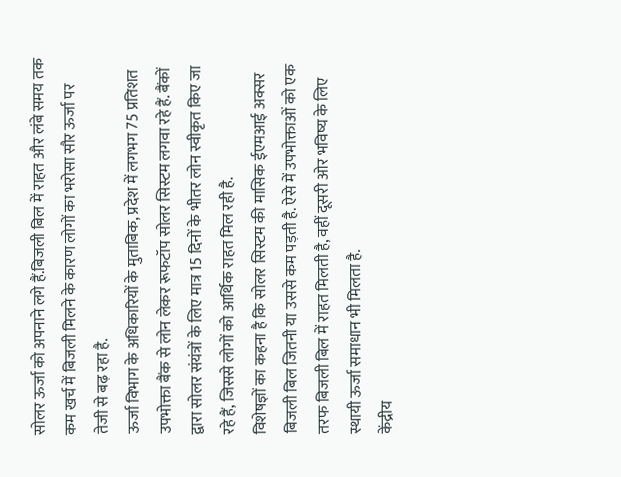सोलर ऊर्जा को अपनाने लगे हैं.बिजली बिल में राहत और लंबे समय तक कम खर्च में बिजली मिलने के कारण लोगों का भरोसा सौर ऊर्जा पर तेजी से बढ़ रहा है.
ऊर्जा विभाग के अधिकारियों के मुताबिक, प्रदेश में लगभग 75 प्रतिशत उपभोक्ता बैंक से लोन लेकर रूफटॉप सोलर सिस्टम लगवा रहे हैं. बैंकों द्वारा सोलर संयंत्रों के लिए मात्र 15 दिनों के भीतर लोन स्वीकृत किए जा रहे हैं, जिससे लोगों को आर्थिक राहत मिल रही है.
विशेषज्ञों का कहना है कि सोलर सिस्टम की मासिक ईएमआई अक्सर बिजली बिल जितनी या उससे कम पड़ती है. ऐसे में उपभोक्ताओं को एक तरफ बिजली बिल में राहत मिलती है, वहीं दूसरी ओर भविष्य के लिए स्थायी ऊर्जा समाधान भी मिलता है.
केंद्रीय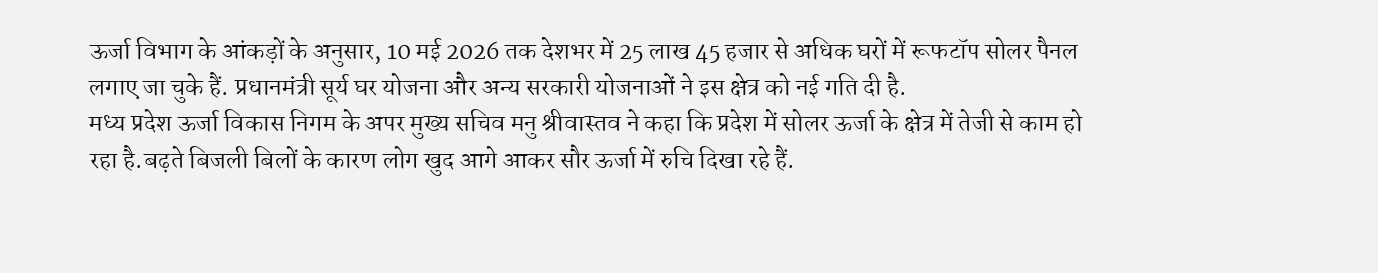ऊर्जा विभाग के आंकड़ों के अनुसार, 10 मई 2026 तक देशभर में 25 लाख 45 हजार से अधिक घरों में रूफटॉप सोलर पैनल लगाए जा चुके हैं. प्रधानमंत्री सूर्य घर योजना और अन्य सरकारी योजनाओं ने इस क्षेत्र को नई गति दी है.
मध्य प्रदेश ऊर्जा विकास निगम के अपर मुख्य सचिव मनु श्रीवास्तव ने कहा कि प्रदेश में सोलर ऊर्जा के क्षेत्र में तेजी से काम हो रहा है.बढ़ते बिजली बिलों के कारण लोग खुद आगे आकर सौर ऊर्जा में रुचि दिखा रहे हैं.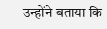उन्होंने बताया कि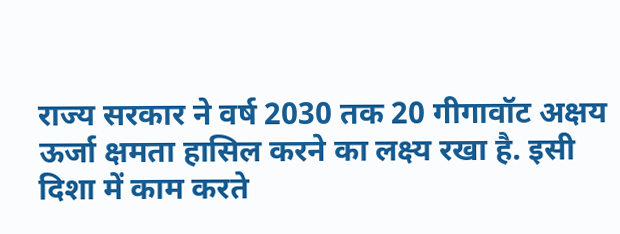राज्य सरकार ने वर्ष 2030 तक 20 गीगावॉट अक्षय ऊर्जा क्षमता हासिल करने का लक्ष्य रखा है. इसी दिशा में काम करते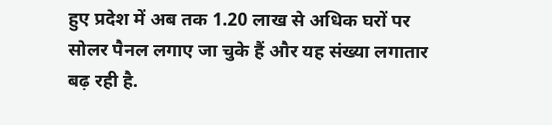हुए प्रदेश में अब तक 1.20 लाख से अधिक घरों पर सोलर पैनल लगाए जा चुके हैं और यह संख्या लगातार बढ़ रही है.